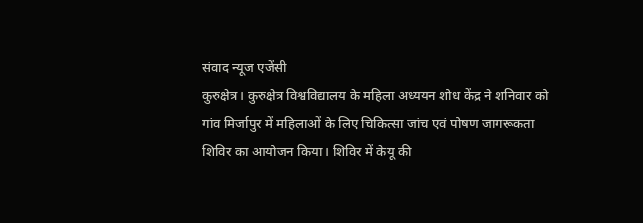संवाद न्यूज एजेंसी
कुरुक्षेत्र। कुरुक्षेत्र विश्वविद्यालय के महिला अध्ययन शोध केंद्र ने शनिवार को गांव मिर्जापुर में महिलाओं के लिए चिकित्सा जांच एवं पोषण जागरूकता शिविर का आयोजन किया। शिविर में केयू की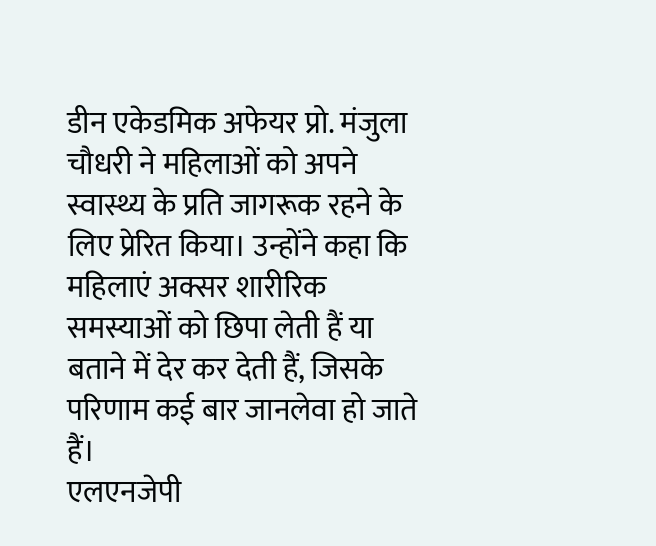डीन एकेडमिक अफेयर प्रो. मंजुला चौधरी ने महिलाओं को अपने स्वास्थ्य के प्रति जागरूक रहने के लिए प्रेरित किया। उन्होंने कहा कि महिलाएं अक्सर शारीरिक समस्याओं को छिपा लेती हैं या बताने में देर कर देती हैं, जिसके परिणाम कई बार जानलेवा हो जाते हैं।
एलएनजेपी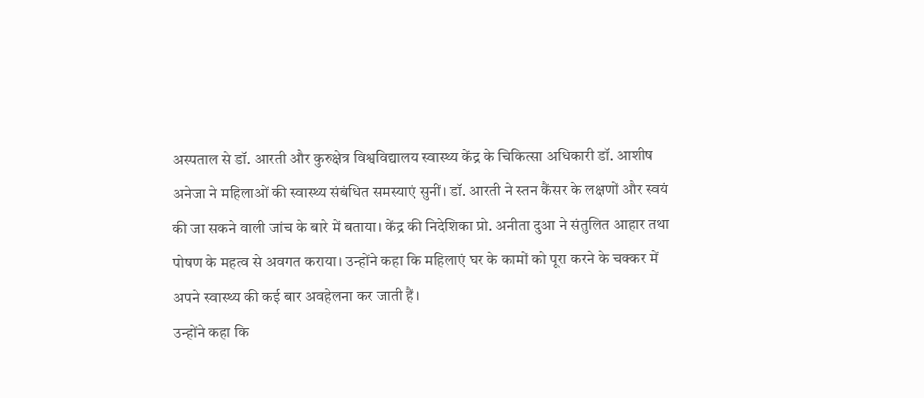अस्पताल से डॉ. आरती और कुरुक्षेत्र विश्वविद्यालय स्वास्थ्य केंद्र के चिकित्सा अधिकारी डॉ. आशीष अनेजा ने महिलाओं की स्वास्थ्य संबंधित समस्याएं सुनीं। डॉ. आरती ने स्तन कैंसर के लक्षणों और स्वयं की जा सकने वाली जांच के बारे में बताया। केंद्र की निदेशिका प्रो. अनीता दुआ ने संतुलित आहार तथा पोषण के महत्व से अवगत कराया। उन्होंने कहा कि महिलाएं घर के कामों को पूरा करने के चक्कर में अपने स्वास्थ्य की कई बार अवहेलना कर जाती हैं।
उन्होंने कहा कि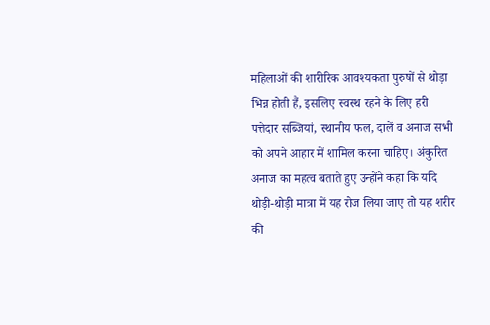महिलाओं की शारीरिक आवश्यकता पुरुषों से थोड़ा भिन्न होती हैं, इसलिए स्वस्थ रहने के लिए हरी पत्तेदार सब्जियां, स्थानीय फल, दालें व अनाज सभी को अपने आहार में शामिल करना चाहिए। अंकुरित अनाज का महत्व बताते हुए उन्होंने कहा कि यदि थोड़ी-थोड़ी मात्रा में यह रोज लिया जाए तो यह शरीर की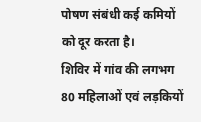पोषण संबंधी कई कमियों को दूर करता है।
शिविर में गांव की लगभग 80 महिलाओं एवं लड़कियों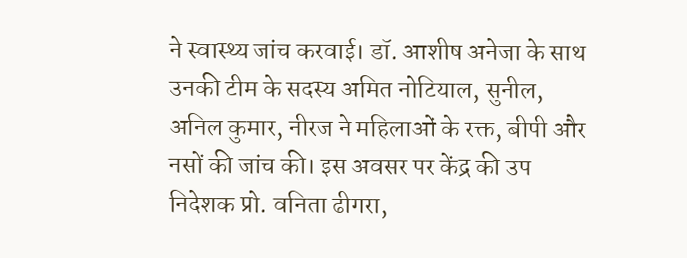ने स्वास्थ्य जांच करवाई। डॉ. आशीष अनेजा के साथ उनकी टीम के सदस्य अमित नोटियाल, सुनील, अनिल कुमार, नीरज ने महिलाओं के रक्त, बीपी और नसों की जांच की। इस अवसर पर केंद्र की उप निदेशक प्रो. वनिता ढीगरा,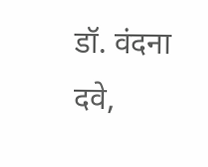डॉ. वंदना दवे,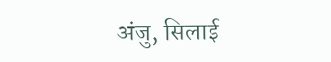अंजु, सिलाई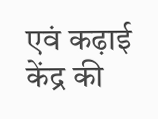एवं कढ़ाई केंद्र की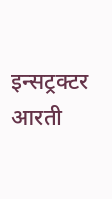इन्सट्रक्टर आरती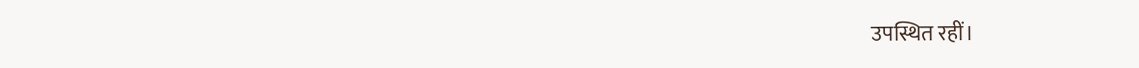उपस्थित रहीं।